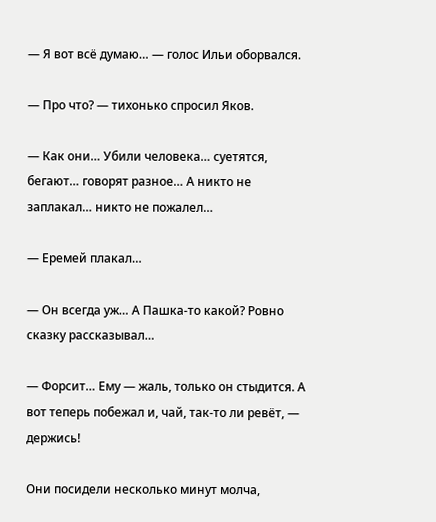— Я вот всё думаю… — голос Ильи оборвался.

— Про что? — тихонько спросил Яков.

— Как они… Убили человека… суетятся, бегают… говорят разное… А никто не заплакал… никто не пожалел…

— Еремей плакал…

— Он всегда уж… А Пашка-то какой? Ровно сказку рассказывал…

— Форсит… Ему — жаль, только он стыдится. А вот теперь побежал и, чай, так-то ли ревёт, — держись!

Они посидели несколько минут молча,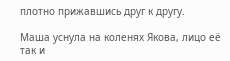плотно прижавшись друг к другу.

Маша уснула на коленях Якова, лицо её так и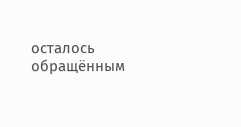осталось обращённым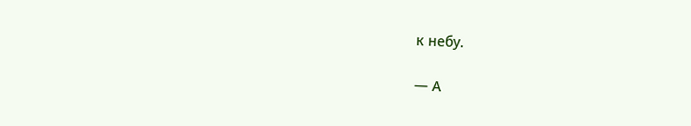к небу.

— А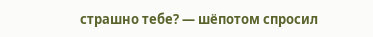страшно тебе? — шёпотом спросил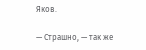Яков.

— Страшно, — так же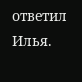ответил Илья.